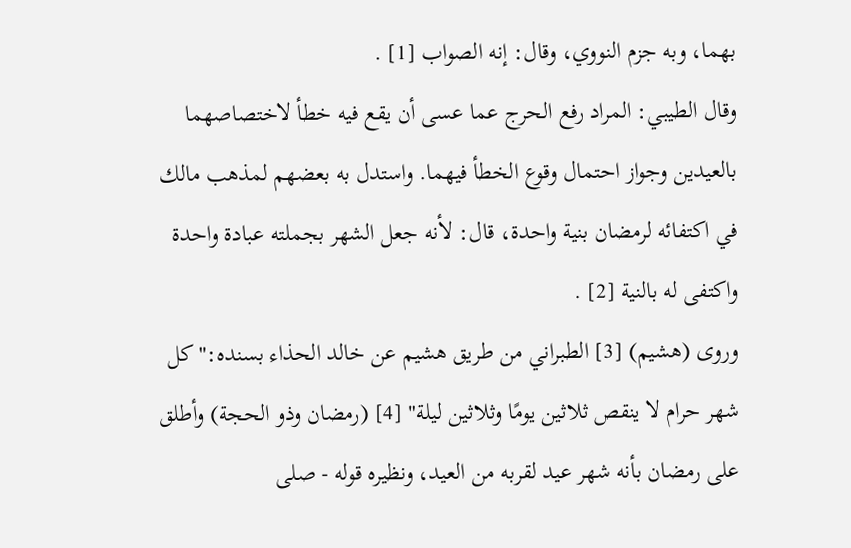بهما، وبه جزم النووي، وقال: إنه الصواب [1] .
وقال الطيبي: المراد رفع الحرج عما عسى أن يقع فيه خطأ لاختصاصهما بالعيدين وجواز احتمال وقوع الخطأ فيهما. واستدل به بعضهم لمذهب مالك في اكتفائه لرمضان بنية واحدة، قال: لأنه جعل الشهر بجملته عبادة واحدة واكتفى له بالنية [2] .
وروى (هشيم) [3] الطبراني من طريق هشيم عن خالد الحذاء بسنده:"كل شهر حرام لا ينقص ثلاثين يومًا وثلاثين ليلة" [4] (رمضان وذو الحجة) وأطلق على رمضان بأنه شهر عيد لقربه من العيد، ونظيره قوله - صلى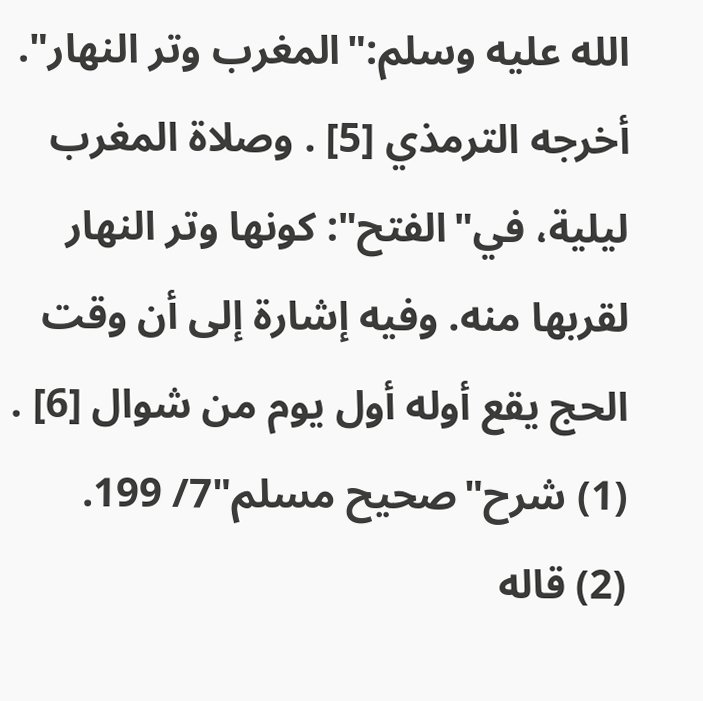الله عليه وسلم:"المغرب وتر النهار". أخرجه الترمذي [5] . وصلاة المغرب ليلية، في"الفتح": كونها وتر النهار لقربها منه. وفيه إشارة إلى أن وقت الحج يقع أوله أول يوم من شوال [6] .
(1) شرح"صحيح مسلم"7/ 199.
(2) قاله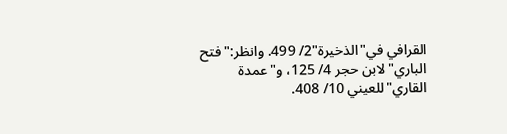القرافي في"الذخيرة"2/ 499. وانظر:"فتح الباري"لابن حجر 4/ 125، و"عمدة القاري"للعيني 10/ 408.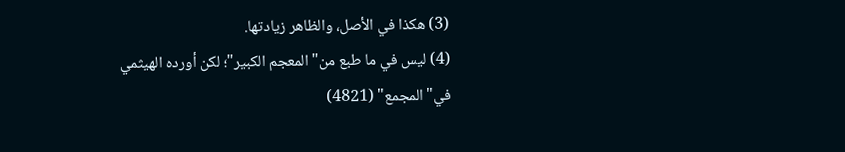(3) هكذا في الأصل، والظاهر زيادتها.
(4) ليس في ما طبع من"المعجم الكبير"؛ لكن أورده الهيثمي في"المجمع" (4821)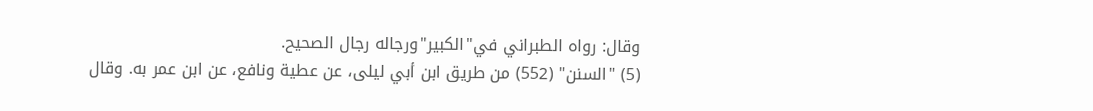وقال: رواه الطبراني في"الكبير"ورجاله رجال الصحيح.
(5) "السنن" (552) من طريق ابن أبي ليلى، عن عطية ونافع، عن ابن عمر به. وقال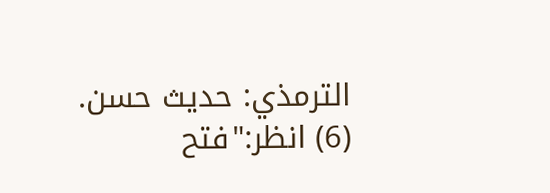الترمذي: حديث حسن.
(6) انظر:"فتح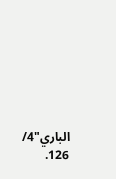الباري"4/ 126.